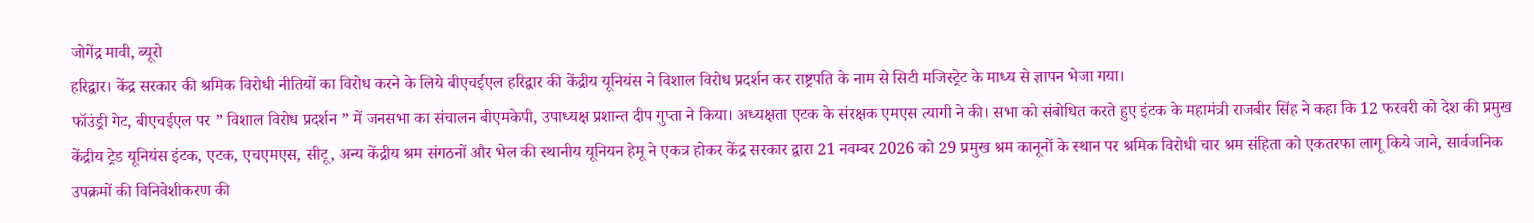जोगेंद्र मावी, ब्यूरो
हरिद्वार। केंद्र सरकार की श्रमिक विरोधी नीतियों का विरोध करने के लिये बीएचईएल हरिद्वार की केंद्रीय यूनियंस ने विशाल विरोध प्रदर्शन कर राष्ट्रपति के नाम से सिटी मजिस्ट्रेट के माध्य से ज्ञापन भेजा गया।
फॉउंड्री गेट, बीएचईएल पर ” विशाल विरोध प्रदर्शन ” में जनसभा का संचालन बीएमकेपी, उपाध्यक्ष प्रशान्त दीप गुप्ता ने किया। अध्यक्षता एटक के संरक्षक एमएस त्यागी ने की। सभा को संबोधित करते हुए इंटक के महामंत्री राजबीर सिंह ने कहा कि 12 फरवरी को देश की प्रमुख केंद्रीय ट्रेड यूनियंस इंटक, एटक, एचएमएस, सीटू, अन्य केंद्रीय श्रम संगठनों और भेल की स्थानीय यूनियन हेमू ने एकत्र होकर केंद्र सरकार द्वारा 21 नवम्बर 2026 को 29 प्रमुख श्रम कानूनों के स्थान पर श्रमिक विरोधी चार श्रम संहिता को एकतरफा लागू किये जाने, सार्वजनिक उपक्रमों की विनिवेशीकरण की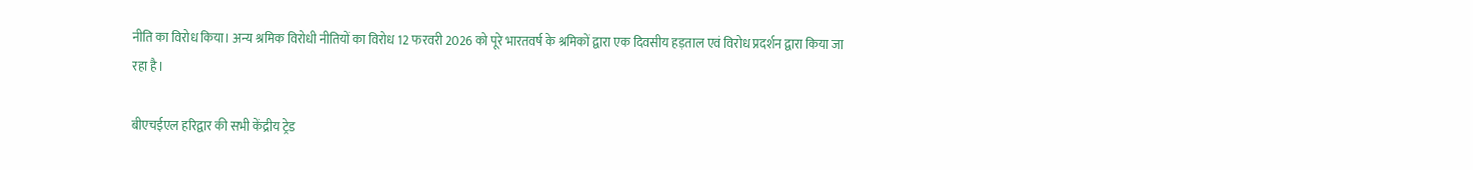नीति का विरोध किया। अन्य श्रमिक विरोधी नीतियों का विरोध 12 फरवरी 2026 को पूरे भारतवर्ष के श्रमिकों द्वारा एक दिवसीय हड़ताल एवं विरोध प्रदर्शन द्वारा किया जा रहा है।

बीएचईएल हरिद्वार की सभी केंद्रीय ट्रेड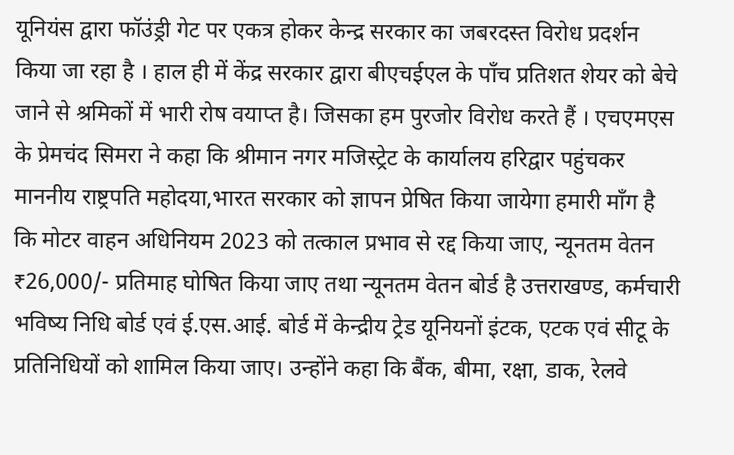यूनियंस द्वारा फॉउंड्री गेट पर एकत्र होकर केन्द्र सरकार का जबरदस्त विरोध प्रदर्शन किया जा रहा है । हाल ही में केंद्र सरकार द्वारा बीएचईएल के पाँच प्रतिशत शेयर को बेचे जाने से श्रमिकों में भारी रोष वयाप्त है। जिसका हम पुरजोर विरोध करते हैं । एचएमएस के प्रेमचंद सिमरा ने कहा कि श्रीमान नगर मजिस्ट्रेट के कार्यालय हरिद्वार पहुंचकर माननीय राष्ट्रपति महोदया,भारत सरकार को ज्ञापन प्रेषित किया जायेगा हमारी माँग है कि मोटर वाहन अधिनियम 2023 को तत्काल प्रभाव से रद्द किया जाए, न्यूनतम वेतन ₹26,000/- प्रतिमाह घोषित किया जाए तथा न्यूनतम वेतन बोर्ड है उत्तराखण्ड, कर्मचारी भविष्य निधि बोर्ड एवं ई.एस.आई. बोर्ड में केन्द्रीय ट्रेड यूनियनों इंटक, एटक एवं सीटू के प्रतिनिधियों को शामिल किया जाए। उन्होंने कहा कि बैंक, बीमा, रक्षा, डाक, रेलवे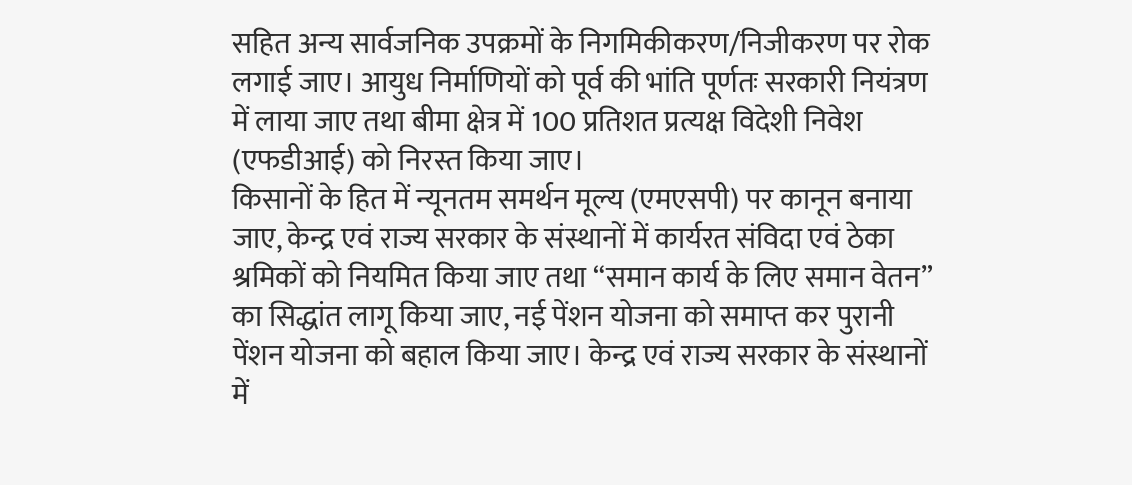सहित अन्य सार्वजनिक उपक्रमों के निगमिकीकरण/निजीकरण पर रोक लगाई जाए। आयुध निर्माणियों को पूर्व की भांति पूर्णतः सरकारी नियंत्रण में लाया जाए तथा बीमा क्षेत्र में 100 प्रतिशत प्रत्यक्ष विदेशी निवेश (एफडीआई) को निरस्त किया जाए।
किसानों के हित में न्यूनतम समर्थन मूल्य (एमएसपी) पर कानून बनाया जाए, केन्द्र एवं राज्य सरकार के संस्थानों में कार्यरत संविदा एवं ठेका श्रमिकों को नियमित किया जाए तथा “समान कार्य के लिए समान वेतन” का सिद्धांत लागू किया जाए, नई पेंशन योजना को समाप्त कर पुरानी पेंशन योजना को बहाल किया जाए। केन्द्र एवं राज्य सरकार के संस्थानों में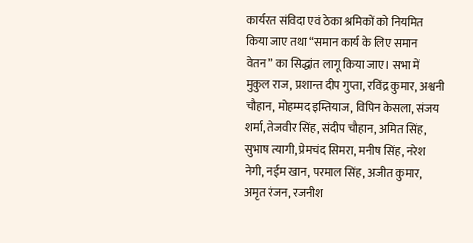कार्यरत संविदा एवं ठेका श्रमिकों को नियमित किया जाए तथा “समान कार्य के लिए समान वेतन” का सिद्धांत लागू किया जाए। सभा में मुकुल राज, प्रशान्त दीप गुप्ता, रविंद्र कुमार, अश्वनी चौहान, मोहम्मद इम्तियाज, विपिन केसला, संजय शर्मा, तेजवीर सिंह, संदीप चौहान, अमित सिंह, सुभाष त्यागी, प्रेमचंद सिमरा, मनीष सिंह, नरेश नेगी, नईम खान, परमाल सिंह, अजीत कुमार, अमृत रंजन, रजनीश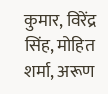कुमार, विरेंद्र सिंह, मोहित शर्मा, अरूण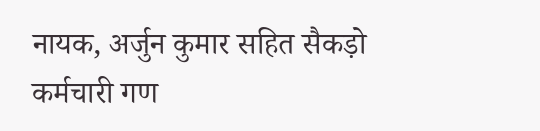नायक, अर्जुन कुमार सहित सैकड़ो कर्मचारी गण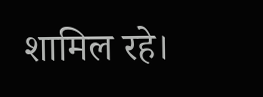शामिल रहे।